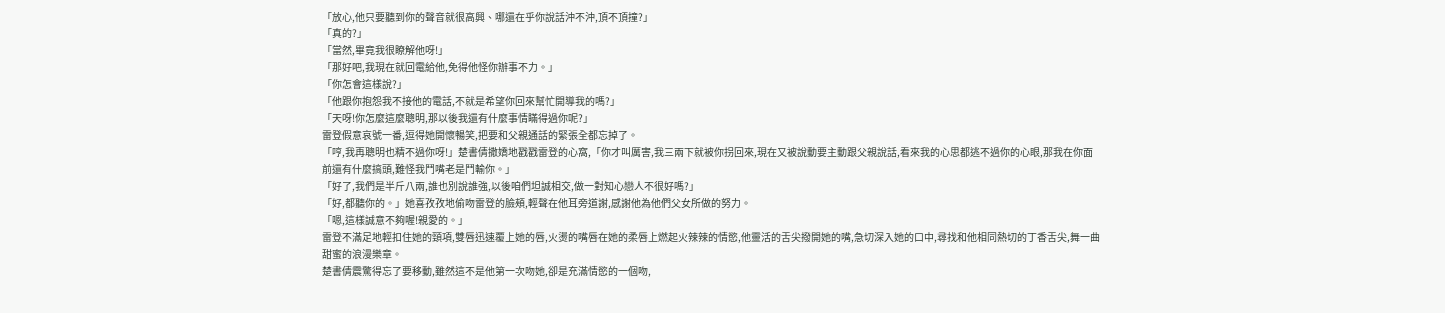「放心,他只要聽到你的聲音就很高興、哪還在乎你說話沖不沖,頂不頂撞?」
「真的?」
「當然,畢竟我很瞭解他呀!」
「那好吧,我現在就回電給他,免得他怪你辦事不力。」
「你怎會這樣說?」
「他跟你抱怨我不接他的電話,不就是希望你回來幫忙開導我的嗎?」
「天呀!你怎麼這麼聰明,那以後我還有什麼事情瞞得過你呢?」
雷登假意哀號一番,逗得她開懷暢笑,把要和父親通話的緊張全都忘掉了。
「哼,我再聰明也精不過你呀!」楚書倩撒嬌地戳戳雷登的心窩,「你才叫厲害,我三兩下就被你拐回來,現在又被說動要主動跟父親說話,看來我的心思都逃不過你的心眼,那我在你面前還有什麼搞頭,難怪我鬥嘴老是鬥輸你。」
「好了,我們是半斤八兩,誰也別說誰強,以後咱們坦誠相交,做一對知心戀人不很好嗎?」
「好,都聽你的。」她喜孜孜地偷吻雷登的臉頰,輕聲在他耳旁道謝,感謝他為他們父女所做的努力。
「嗯,這樣誠意不夠喔!親愛的。」
雷登不滿足地輕扣住她的頸項,雙唇迅速覆上她的唇,火燙的嘴唇在她的柔唇上燃起火辣辣的情慾,他靈活的舌尖撥開她的嘴,急切深入她的口中,尋找和他相同熱切的丁香舌尖,舞一曲甜蜜的浪漫樂章。
楚書倩震驚得忘了要移動,雖然這不是他第一次吻她,卻是充滿情慾的一個吻,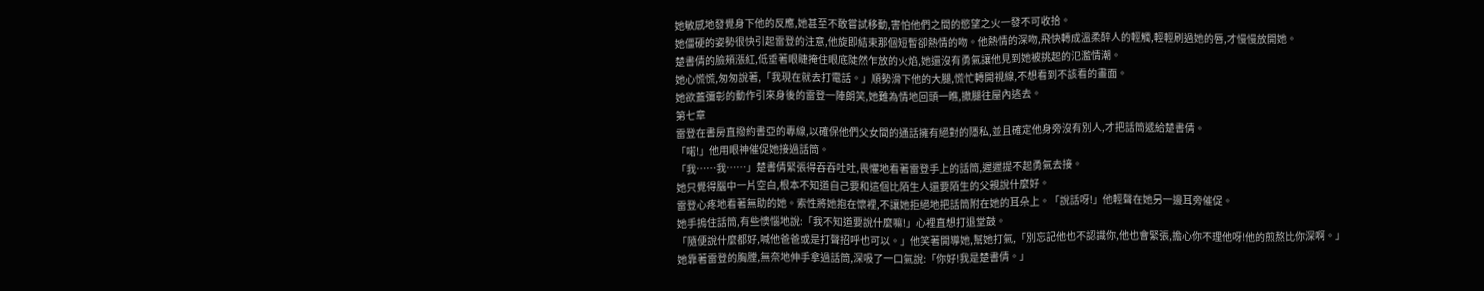她敏感地發覺身下他的反應,她甚至不敢嘗試移動,害怕他們之間的慾望之火一發不可收拾。
她僵硬的姿勢很快引起雷登的注意,他旋即結束那個短暫卻熱情的吻。他熱情的深吻,飛快轉成溫柔醉人的輕觸,輕輕刷過她的唇,才慢慢放開她。
楚書倩的臉頰漲紅,低垂著眼睫掩住眼底陡然乍放的火焰,她還沒有勇氣讓他見到她被挑起的氾濫情潮。
她心慌慌,匆匆說著,「我現在就去打電話。」順勢滑下他的大腿,慌忙轉開視線,不想看到不該看的畫面。
她欲蓋彌彰的動作引來身後的雷登一陣朗笑,她難為情地回頭一瞧,撒腿往屋內逃去。
第七章
雷登在書房直撥約書亞的專線,以確保他們父女間的通話擁有絕對的隱私,並且確定他身旁沒有別人,才把話筒遞給楚書倩。
「喏!」他用眼神催促她接過話筒。
「我……我……」楚書倩緊張得吞吞吐吐,畏懼地看著雷登手上的話筒,遲遲提不起勇氣去接。
她只覺得腦中一片空白,根本不知道自己要和這個比陌生人還要陌生的父親說什麼好。
雷登心疼地看著無助的她。索性將她抱在懷裡,不讓她拒絕地把話筒附在她的耳朵上。「說話呀!」他輕聲在她另一邊耳旁催促。
她手摀住話筒,有些懊惱地說:「我不知道要說什麼嘛!」心裡直想打退堂鼓。
「隨便說什麼都好,喊他爸爸或是打聲招呼也可以。」他笑著開導她,幫她打氣,「別忘記他也不認識你,他也會緊張,擔心你不理他呀!他的煎熬比你深啊。」
她靠著雷登的胸膛,無奈地伸手拿過話筒,深吸了一口氣說:「你好!我是楚書倩。」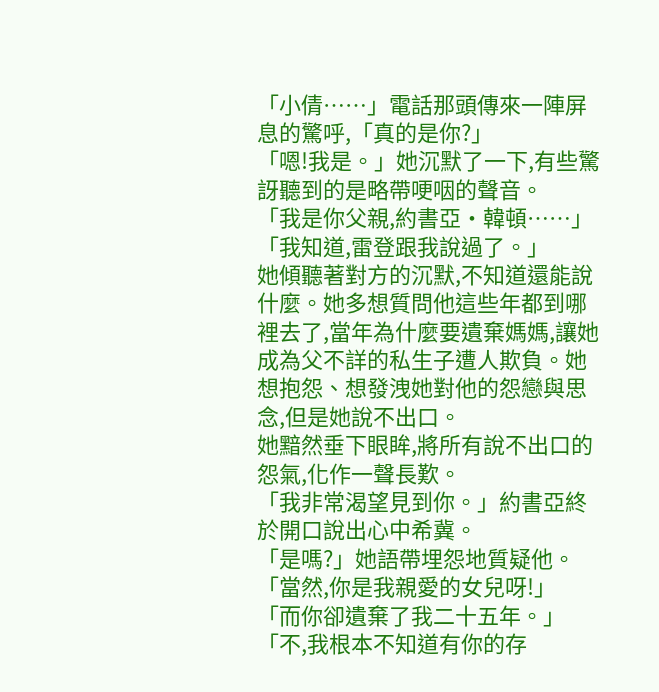「小倩……」電話那頭傳來一陣屏息的驚呼,「真的是你?」
「嗯!我是。」她沉默了一下,有些驚訝聽到的是略帶哽咽的聲音。
「我是你父親,約書亞·韓頓……」
「我知道,雷登跟我說過了。」
她傾聽著對方的沉默,不知道還能說什麼。她多想質問他這些年都到哪裡去了,當年為什麼要遺棄媽媽,讓她成為父不詳的私生子遭人欺負。她想抱怨、想發洩她對他的怨戀與思念,但是她說不出口。
她黯然垂下眼眸,將所有說不出口的怨氣,化作一聲長歎。
「我非常渴望見到你。」約書亞終於開口說出心中希冀。
「是嗎?」她語帶埋怨地質疑他。
「當然,你是我親愛的女兒呀!」
「而你卻遺棄了我二十五年。」
「不,我根本不知道有你的存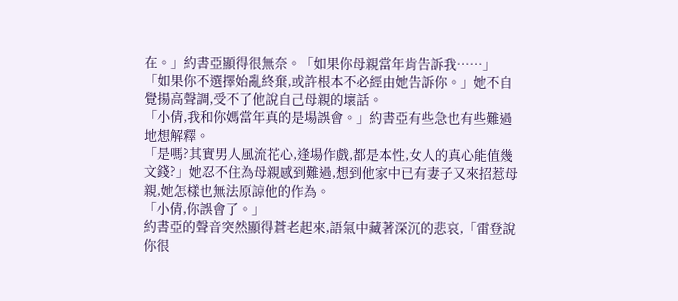在。」約書亞顯得很無奈。「如果你母親當年肯告訴我……」
「如果你不選擇始亂終棄,或許根本不必經由她告訴你。」她不自覺揚高聲調,受不了他說自己母親的壞話。
「小倩,我和你媽當年真的是場誤會。」約書亞有些急也有些難過地想解釋。
「是嗎?其實男人風流花心,逢場作戲,都是本性,女人的真心能值幾文錢?」她忍不住為母親感到難過,想到他家中已有妻子又來招惹母親,她怎樣也無法原諒他的作為。
「小倩,你誤會了。」
約書亞的聲音突然顯得蒼老起來,語氣中藏著深沉的悲哀,「雷登說你很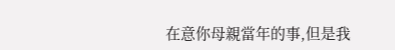在意你母親當年的事,但是我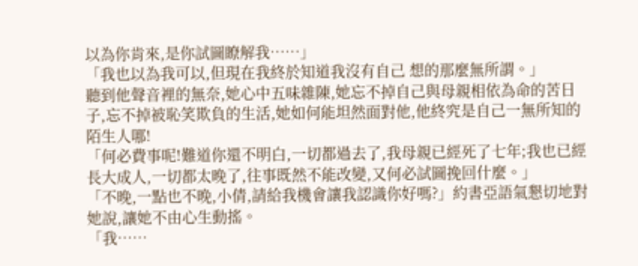以為你肯來,是你試圖瞭解我……」
「我也以為我可以,但現在我終於知道我沒有自己 想的那麼無所謂。」
聽到他聲音裡的無奈,她心中五味雜陳,她忘不掉自己與母親相依為命的苦日子,忘不掉被恥笑欺負的生活,她如何能坦然面對他,他終究是自己一無所知的陌生人哪!
「何必費事呢!難道你還不明白,一切都過去了,我母親已經死了七年;我也已經長大成人,一切都太晚了,往事既然不能改變,又何必試圖挽回什麼。」
「不晚,一點也不晚,小倩,請給我機會讓我認識你好嗎?」約書亞語氣懇切地對她說,讓她不由心生動搖。
「我……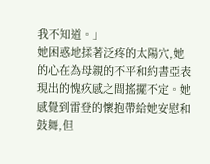我不知道。」
她困惑地揉著泛疼的太陽穴,她的心在為母親的不平和約書亞表現出的愧疚感之間搖擺不定。她感覺到雷登的懷抱帶給她安慰和鼓舞,但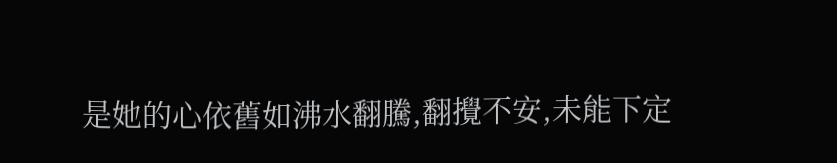是她的心依舊如沸水翻騰,翻攪不安,未能下定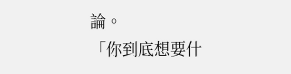論。
「你到底想要什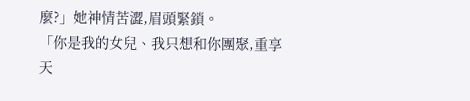麼?」她神情苦澀,眉頭緊鎖。
「你是我的女兒、我只想和你團聚,重享天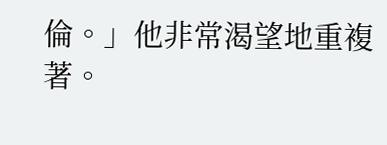倫。」他非常渴望地重複著。